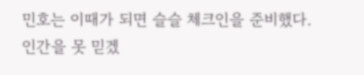민호는 이때가 되면 슬슬 체크인을 준비했다.
인간을 못 믿겠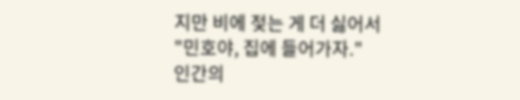지만 비에 젖는 게 더 싫어서
"민호야, 집에 들어가자."
인간의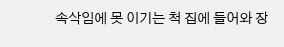속삭임에 못 이기는 척 집에 들어와 장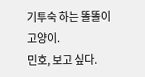기투숙 하는 똘똘이 고양이.
민호, 보고 싶다.